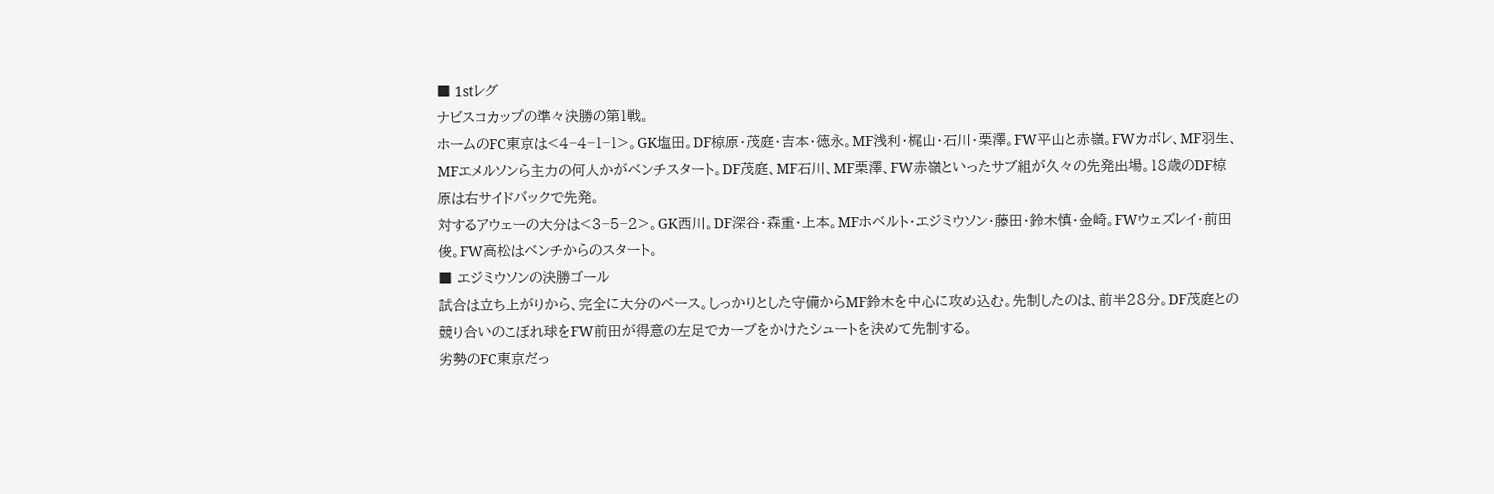■ 1stレグ
ナビスコカップの準々決勝の第1戦。
ホームのFC東京は<4−4−1−1>。GK塩田。DF椋原・茂庭・吉本・徳永。MF浅利・梶山・石川・栗澤。FW平山と赤嶺。FWカボレ、MF羽生、MFエメルソンら主力の何人かがベンチスタート。DF茂庭、MF石川、MF栗澤、FW赤嶺といったサブ組が久々の先発出場。18歳のDF椋原は右サイドバックで先発。
対するアウェーの大分は<3−5−2>。GK西川。DF深谷・森重・上本。MFホベルト・エジミウソン・藤田・鈴木慎・金崎。FWウェズレイ・前田俊。FW高松はベンチからのスタート。
■ エジミウソンの決勝ゴール
試合は立ち上がりから、完全に大分のペース。しっかりとした守備からMF鈴木を中心に攻め込む。先制したのは、前半28分。DF茂庭との競り合いのこぼれ球をFW前田が得意の左足でカーブをかけたシュートを決めて先制する。
劣勢のFC東京だっ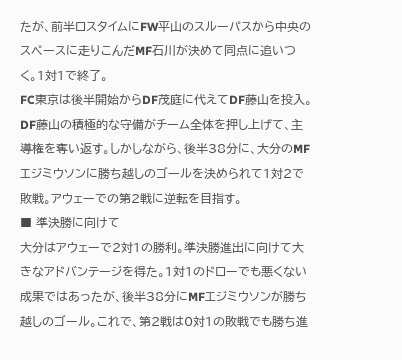たが、前半ロスタイムにFW平山のスルーパスから中央のスペースに走りこんだMF石川が決めて同点に追いつく。1対1で終了。
FC東京は後半開始からDF茂庭に代えてDF藤山を投入。DF藤山の積極的な守備がチーム全体を押し上げて、主導権を奪い返す。しかしながら、後半38分に、大分のMFエジミウソンに勝ち越しのゴールを決められて1対2で敗戦。アウェーでの第2戦に逆転を目指す。
■ 準決勝に向けて
大分はアウェーで2対1の勝利。準決勝進出に向けて大きなアドバンテージを得た。1対1のドローでも悪くない成果ではあったが、後半38分にMFエジミウソンが勝ち越しのゴール。これで、第2戦は0対1の敗戦でも勝ち進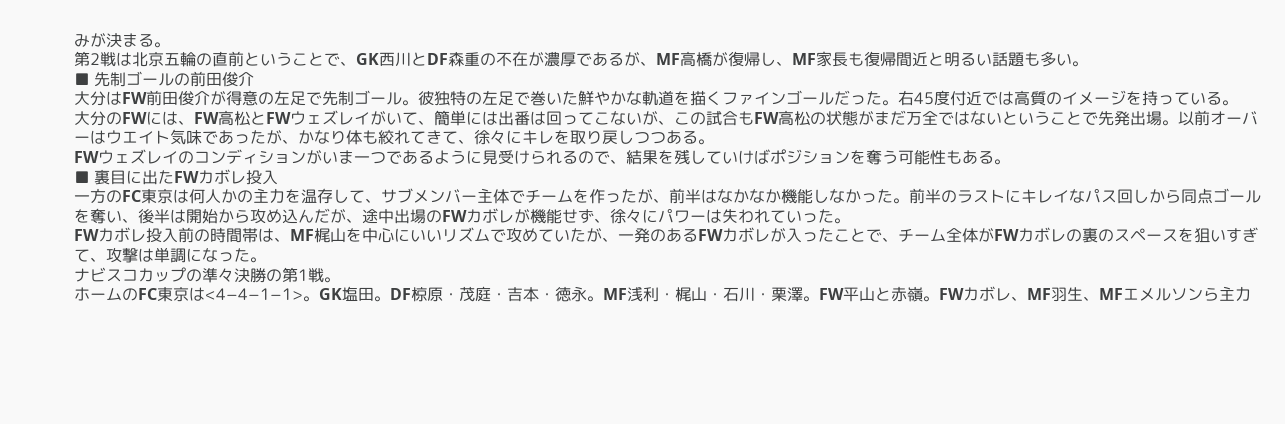みが決まる。
第2戦は北京五輪の直前ということで、GK西川とDF森重の不在が濃厚であるが、MF高橋が復帰し、MF家長も復帰間近と明るい話題も多い。
■ 先制ゴールの前田俊介
大分はFW前田俊介が得意の左足で先制ゴール。彼独特の左足で巻いた鮮やかな軌道を描くファインゴールだった。右45度付近では高質のイメージを持っている。
大分のFWには、FW高松とFWウェズレイがいて、簡単には出番は回ってこないが、この試合もFW高松の状態がまだ万全ではないということで先発出場。以前オーバーはウエイト気味であったが、かなり体も絞れてきて、徐々にキレを取り戻しつつある。
FWウェズレイのコンディションがいま一つであるように見受けられるので、結果を残していけばポジションを奪う可能性もある。
■ 裏目に出たFWカボレ投入
一方のFC東京は何人かの主力を温存して、サブメンバー主体でチームを作ったが、前半はなかなか機能しなかった。前半のラストにキレイなパス回しから同点ゴールを奪い、後半は開始から攻め込んだが、途中出場のFWカボレが機能せず、徐々にパワーは失われていった。
FWカボレ投入前の時間帯は、MF梶山を中心にいいリズムで攻めていたが、一発のあるFWカボレが入ったことで、チーム全体がFWカボレの裏のスペースを狙いすぎて、攻撃は単調になった。
ナビスコカップの準々決勝の第1戦。
ホームのFC東京は<4−4−1−1>。GK塩田。DF椋原・茂庭・吉本・徳永。MF浅利・梶山・石川・栗澤。FW平山と赤嶺。FWカボレ、MF羽生、MFエメルソンら主力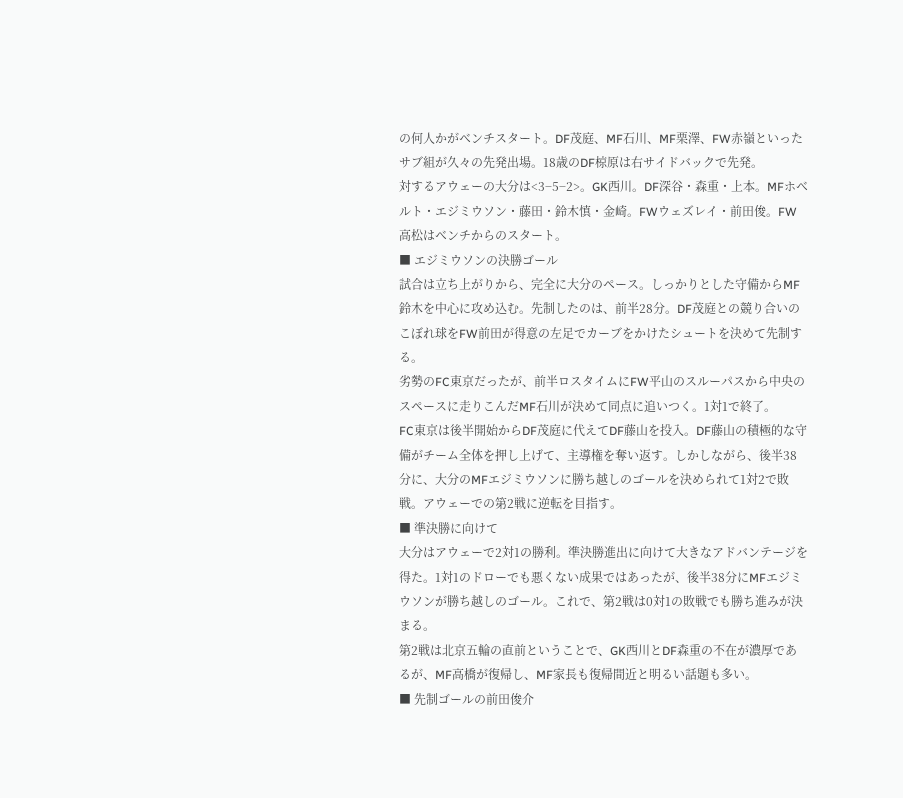の何人かがベンチスタート。DF茂庭、MF石川、MF栗澤、FW赤嶺といったサブ組が久々の先発出場。18歳のDF椋原は右サイドバックで先発。
対するアウェーの大分は<3−5−2>。GK西川。DF深谷・森重・上本。MFホベルト・エジミウソン・藤田・鈴木慎・金崎。FWウェズレイ・前田俊。FW高松はベンチからのスタート。
■ エジミウソンの決勝ゴール
試合は立ち上がりから、完全に大分のペース。しっかりとした守備からMF鈴木を中心に攻め込む。先制したのは、前半28分。DF茂庭との競り合いのこぼれ球をFW前田が得意の左足でカーブをかけたシュートを決めて先制する。
劣勢のFC東京だったが、前半ロスタイムにFW平山のスルーパスから中央のスペースに走りこんだMF石川が決めて同点に追いつく。1対1で終了。
FC東京は後半開始からDF茂庭に代えてDF藤山を投入。DF藤山の積極的な守備がチーム全体を押し上げて、主導権を奪い返す。しかしながら、後半38分に、大分のMFエジミウソンに勝ち越しのゴールを決められて1対2で敗戦。アウェーでの第2戦に逆転を目指す。
■ 準決勝に向けて
大分はアウェーで2対1の勝利。準決勝進出に向けて大きなアドバンテージを得た。1対1のドローでも悪くない成果ではあったが、後半38分にMFエジミウソンが勝ち越しのゴール。これで、第2戦は0対1の敗戦でも勝ち進みが決まる。
第2戦は北京五輪の直前ということで、GK西川とDF森重の不在が濃厚であるが、MF高橋が復帰し、MF家長も復帰間近と明るい話題も多い。
■ 先制ゴールの前田俊介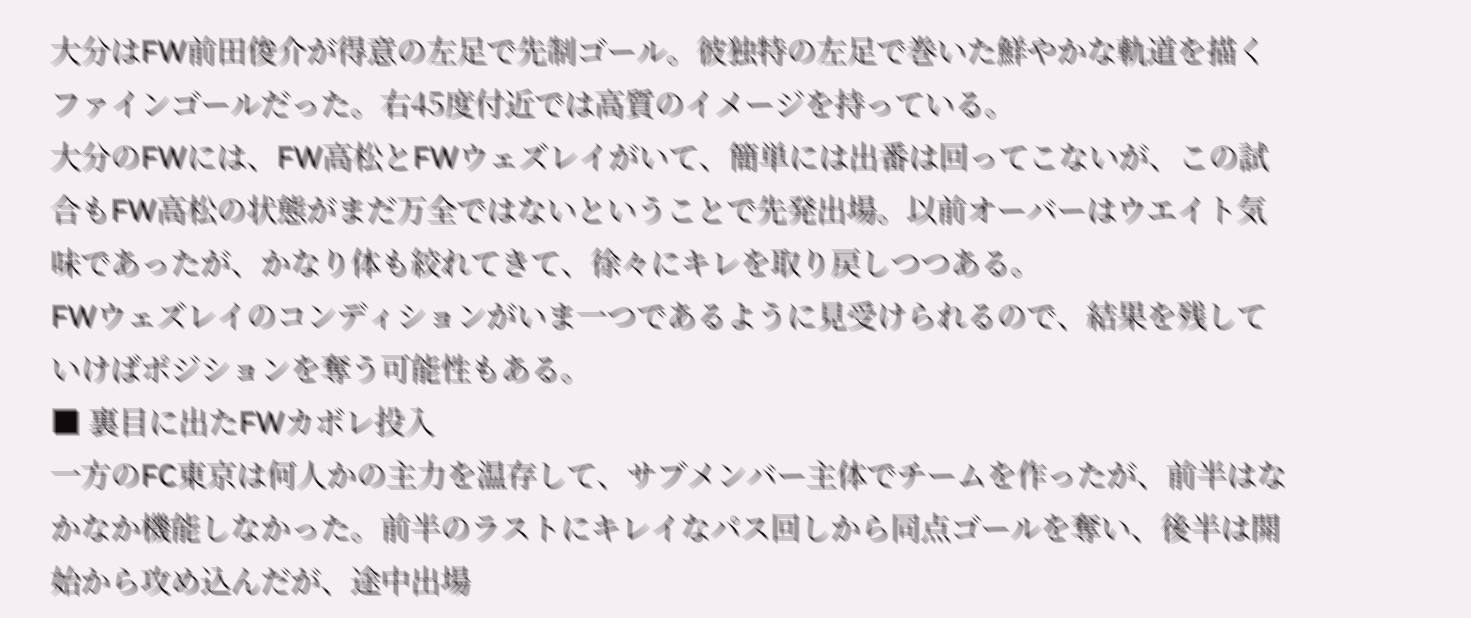大分はFW前田俊介が得意の左足で先制ゴール。彼独特の左足で巻いた鮮やかな軌道を描くファインゴールだった。右45度付近では高質のイメージを持っている。
大分のFWには、FW高松とFWウェズレイがいて、簡単には出番は回ってこないが、この試合もFW高松の状態がまだ万全ではないということで先発出場。以前オーバーはウエイト気味であったが、かなり体も絞れてきて、徐々にキレを取り戻しつつある。
FWウェズレイのコンディションがいま一つであるように見受けられるので、結果を残していけばポジションを奪う可能性もある。
■ 裏目に出たFWカボレ投入
一方のFC東京は何人かの主力を温存して、サブメンバー主体でチームを作ったが、前半はなかなか機能しなかった。前半のラストにキレイなパス回しから同点ゴールを奪い、後半は開始から攻め込んだが、途中出場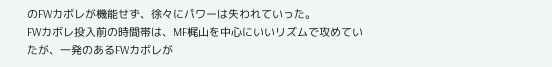のFWカボレが機能せず、徐々にパワーは失われていった。
FWカボレ投入前の時間帯は、MF梶山を中心にいいリズムで攻めていたが、一発のあるFWカボレが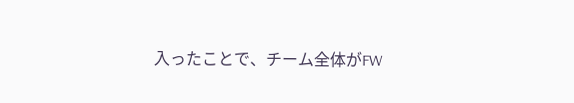入ったことで、チーム全体がFW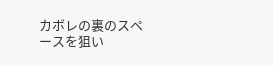カボレの裏のスペースを狙い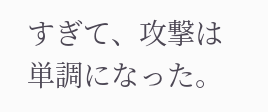すぎて、攻撃は単調になった。